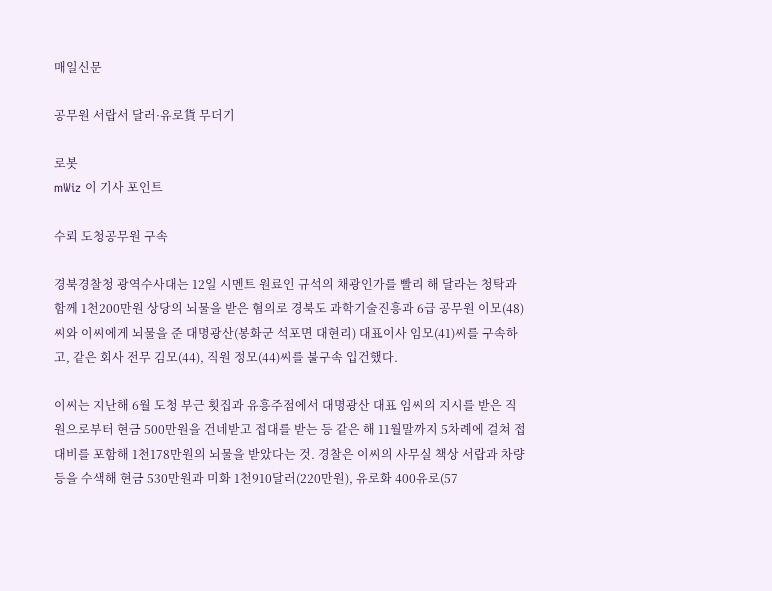매일신문

공무원 서랍서 달러·유로貨 무더기

로봇
mWiz 이 기사 포인트

수뢰 도청공무원 구속

경북경찰청 광역수사대는 12일 시멘트 원료인 규석의 채광인가를 빨리 해 달라는 청탁과 함께 1천200만원 상당의 뇌물을 받은 혐의로 경북도 과학기술진흥과 6급 공무원 이모(48)씨와 이씨에게 뇌물을 준 대명광산(봉화군 석포면 대현리) 대표이사 임모(41)씨를 구속하고, 같은 회사 전무 김모(44), 직원 정모(44)씨를 불구속 입건했다.

이씨는 지난해 6월 도청 부근 횟집과 유흥주점에서 대명광산 대표 임씨의 지시를 받은 직원으로부터 현금 500만원을 건네받고 접대를 받는 등 같은 해 11월말까지 5차례에 걸쳐 접대비를 포함해 1천178만원의 뇌물을 받았다는 것. 경찰은 이씨의 사무실 책상 서랍과 차량 등을 수색해 현금 530만원과 미화 1천910달러(220만원), 유로화 400유로(57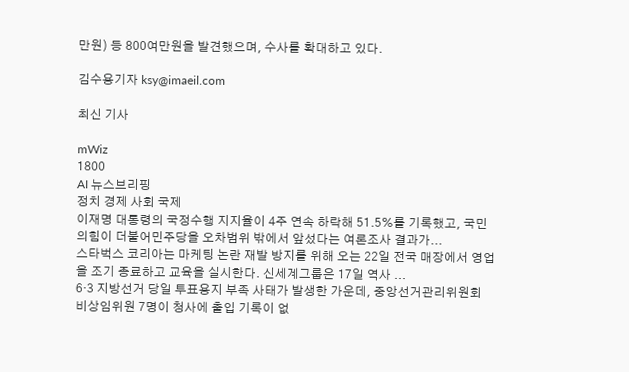만원) 등 800여만원을 발견했으며, 수사를 확대하고 있다.

김수용기자 ksy@imaeil.com

최신 기사

mWiz
1800
AI 뉴스브리핑
정치 경제 사회 국제
이재명 대통령의 국정수행 지지율이 4주 연속 하락해 51.5%를 기록했고, 국민의힘이 더불어민주당을 오차범위 밖에서 앞섰다는 여론조사 결과가...
스타벅스 코리아는 마케팅 논란 재발 방지를 위해 오는 22일 전국 매장에서 영업을 조기 종료하고 교육을 실시한다. 신세계그룹은 17일 역사 ...
6·3 지방선거 당일 투표용지 부족 사태가 발생한 가운데, 중앙선거관리위원회 비상임위원 7명이 청사에 출입 기록이 없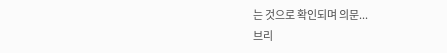는 것으로 확인되며 의문...
브리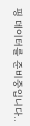핑 데이터를 준비중입니다..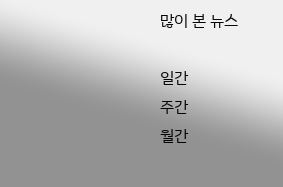많이 본 뉴스

일간
주간
월간